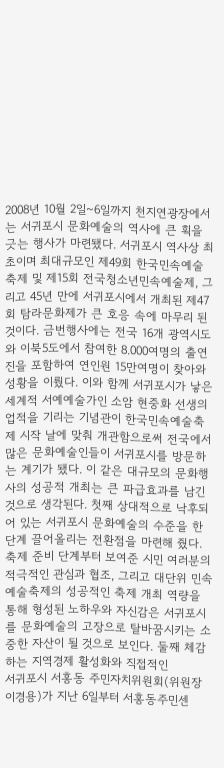2008년 10월 2일~6일까지 천지연광장에서는 서귀포시 문화예술의 역사에 큰 획을 긋는 행사가 마련됐다. 서귀포시 역사상 최초이며 최대규모인 제49회 한국민속예술축제 및 제15회 전국청소년민속예술제, 그리고 45년 만에 서귀포시에서 개최된 제47회 탐라문화제가 큰 호응 속에 마무리 된 것이다. 금번행사에는 전국 16개 광역시도와 이북5도에서 참여한 8.000여명의 출연진을 포함하여 연인원 15만여명이 찾아와 성황을 이뤘다. 이와 함께 서귀포시가 낳은 세계적 서예예술가인 소암 현중화 선생의 업적을 기리는 기념관이 한국민속예술축제 시작 날에 맞춰 개관함으로써 전국에서 많은 문화예술인들이 서귀포시를 방문하는 계기가 됐다. 이 같은 대규모의 문화행사의 성공적 개최는 큰 파급효과를 남긴 것으로 생각된다. 첫째 상대적으로 낙후되어 있는 서귀포시 문화예술의 수준을 한 단계 끌어올리는 전환점을 마련해 줬다. 축제 준비 단계부터 보여준 시민 여러분의 적극적인 관심과 협조, 그리고 대단위 민속예술축제의 성공적인 축제 개최 역량을 통해 형성된 노하우와 자신감은 서귀포시를 문화예술의 고장으로 탈바꿈시키는 소중한 자산이 될 것으로 보인다. 둘째 체감하는 지역경제 활성화와 직접적인
서귀포시 서홍동 주민자치위원회(위원장 이경용)가 지난 6일부터 서홍동주민센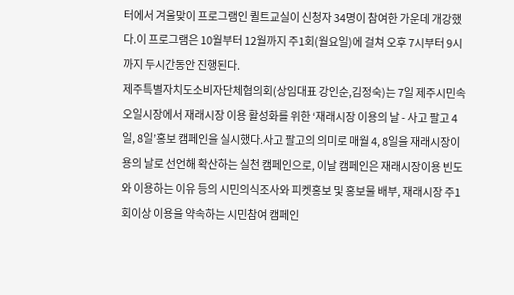터에서 겨울맞이 프로그램인 퀼트교실이 신청자 34명이 참여한 가운데 개강했다.이 프로그램은 10월부터 12월까지 주1회(월요일)에 걸쳐 오후 7시부터 9시까지 두시간동안 진행된다.
제주특별자치도소비자단체협의회(상임대표 강인순,김정숙)는 7일 제주시민속오일시장에서 재래시장 이용 활성화를 위한 ‘재래시장 이용의 날 - 사고 팔고 4일, 8일’홍보 캠페인을 실시했다.사고 팔고의 의미로 매월 4, 8일을 재래시장이용의 날로 선언해 확산하는 실천 캠페인으로, 이날 캠페인은 재래시장이용 빈도와 이용하는 이유 등의 시민의식조사와 피켓홍보 및 홍보물 배부, 재래시장 주1회이상 이용을 약속하는 시민참여 캠페인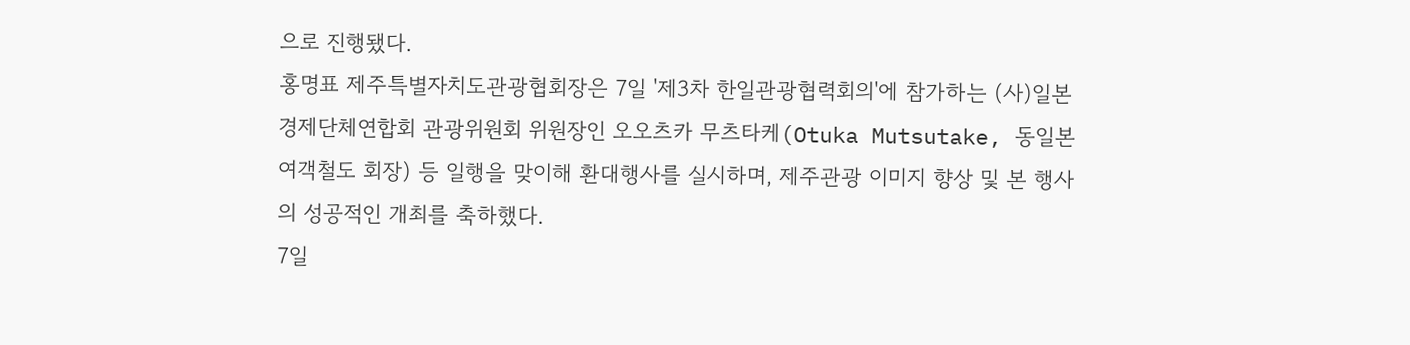으로 진행됐다.
홍명표 제주특별자치도관광협회장은 7일 '제3차 한일관광협력회의'에 참가하는 (사)일본경제단체연합회 관광위원회 위원장인 오오츠카 무츠타케(Otuka Mutsutake, 동일본여객철도 회장) 등 일행을 맞이해 환대행사를 실시하며, 제주관광 이미지 향상 및 본 행사의 성공적인 개최를 축하했다.
7일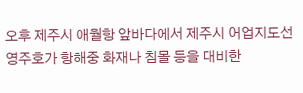오후 제주시 애월항 앞바다에서 제주시 어업지도선 영주호가 항해중 화재나 침몰 등을 대비한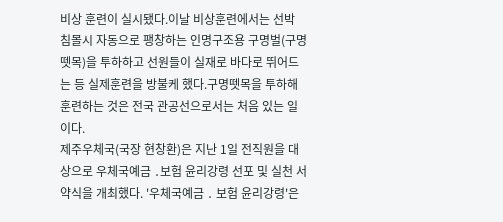비상 훈련이 실시됐다.이날 비상훈련에서는 선박 침몰시 자동으로 팽창하는 인명구조용 구명벌(구명뗏목)을 투하하고 선원들이 실재로 바다로 뛰어드는 등 실제훈련을 방불케 했다.구명뗏목을 투하해 훈련하는 것은 전국 관공선으로서는 처음 있는 일이다.
제주우체국(국장 현창환)은 지난 1일 전직원을 대상으로 우체국예금 ․보험 윤리강령 선포 및 실천 서약식을 개최했다. '우체국예금 ․ 보험 윤리강령'은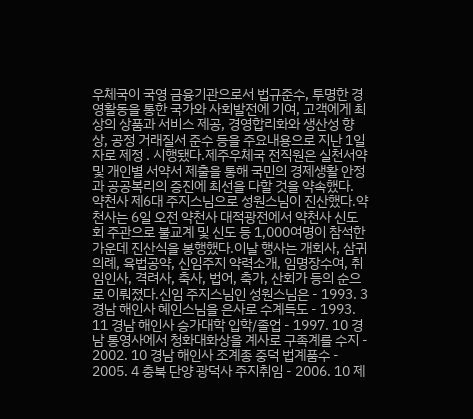우체국이 국영 금융기관으로서 법규준수, 투명한 경영활동을 통한 국가와 사회발전에 기여, 고객에게 최상의 상품과 서비스 제공, 경영합리화와 생산성 향상, 공정 거래질서 준수 등을 주요내용으로 지난 1일자로 제정 ․ 시행됐다.제주우체국 전직원은 실천서약 및 개인별 서약서 제출을 통해 국민의 경제생활 안정과 공공복리의 증진에 최선을 다할 것을 약속했다.
약천사 제6대 주지스님으로 성원스님이 진산했다.약천사는 6일 오전 약천사 대적광전에서 약천사 신도회 주관으로 불교계 및 신도 등 1,000여명이 참석한 가운데 진산식을 봉행했다.이날 행사는 개회사, 삼귀의례, 육법공약, 신임주지 약력소개, 임명장수여, 취임인사, 격려사, 축사, 법어, 축가, 산회가 등의 순으로 이뤄졌다.신임 주지스님인 성원스님은 - 1993. 3 경남 해인사 혜인스님을 은사로 수계득도 - 1993. 11 경남 해인사 승가대학 입학/졸업 - 1997. 10 경남 통영사에서 청화대화상을 계사로 구족계를 수지 - 2002. 10 경남 해인사 조계종 중덕 법계품수 - 2005. 4 충북 단양 광덕사 주지취임 - 2006. 10 제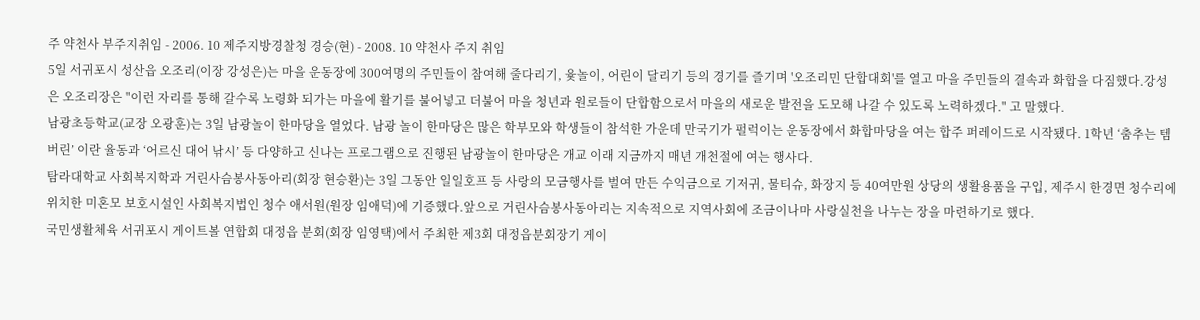주 약천사 부주지취임 - 2006. 10 제주지방경찰청 경승(현) - 2008. 10 약천사 주지 취임
5일 서귀포시 성산읍 오조리(이장 강성은)는 마을 운동장에 300여명의 주민들이 참여해 줄다리기, 윷놀이, 어린이 달리기 등의 경기를 즐기며 '오조리민 단합대회'를 열고 마을 주민들의 결속과 화합을 다짐했다.강성은 오조리장은 "이런 자리를 통해 갈수록 노령화 되가는 마을에 활기를 불어넣고 더불어 마을 청년과 원로들이 단합함으로서 마을의 새로운 발전을 도모해 나갈 수 있도록 노력하겠다." 고 말했다.
남광초등학교(교장 오광훈)는 3일 남광놀이 한마당을 열었다. 남광 놀이 한마당은 많은 학부모와 학생들이 참석한 가운데 만국기가 펄럭이는 운동장에서 화합마당을 여는 합주 퍼레이드로 시작됐다. 1학년 ‘춤추는 템버린’ 이란 율동과 ‘어르신 대어 낚시’ 등 다양하고 신나는 프로그램으로 진행된 남광놀이 한마당은 개교 이래 지금까지 매년 개천절에 여는 행사다.
탐라대학교 사회복지학과 거린사슴봉사동아리(회장 현승환)는 3일 그동안 일일호프 등 사랑의 모금행사를 벌여 만든 수익금으로 기저귀, 물티슈, 화장지 등 40여만원 상당의 생활용품을 구입, 제주시 한경면 청수리에 위치한 미혼모 보호시설인 사회복지법인 청수 애서원(원장 임애덕)에 기증했다.앞으로 거린사슴봉사동아리는 지속적으로 지역사회에 조금이나마 사랑실천을 나누는 장을 마련하기로 했다.
국민생활체육 서귀포시 게이트볼 연합회 대정읍 분회(회장 임영택)에서 주최한 제3회 대정읍분회장기 게이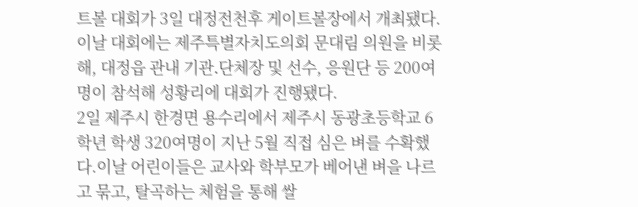트볼 대회가 3일 대정전천후 게이트볼장에서 개최됐다.이날 대회에는 제주특별자치도의회 문대림 의원을 비롯해, 대정읍 관내 기관․단체장 및 선수, 응원단 등 200여명이 참석해 성황리에 대회가 진행됐다.
2일 제주시 한경면 용수리에서 제주시 동광초등학교 6학년 학생 320여명이 지난 5월 직접 심은 벼를 수확했다.이날 어린이들은 교사와 학부모가 베어낸 벼을 나르고 묶고, 탈곡하는 체험을 통해 쌀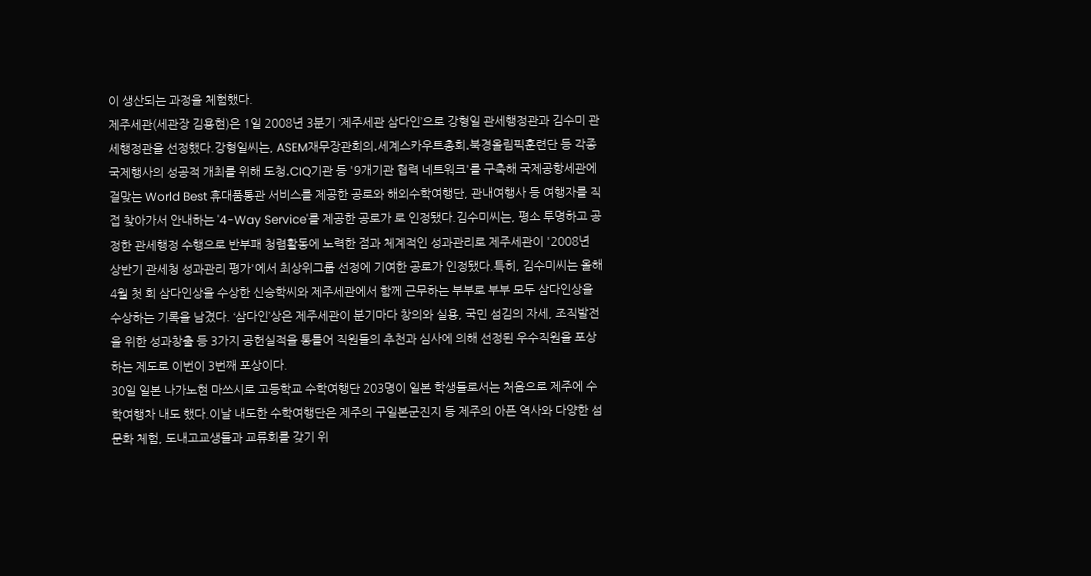이 생산되는 과정을 체험했다.
제주세관(세관장 김용현)은 1일 2008년 3분기 ‘제주세관 삼다인’으로 강형일 관세행정관과 김수미 관세행정관을 선정했다.강형일씨는, ASEM재무장관회의․세계스카우트총회․북경올림픽훈련단 등 각종 국제행사의 성공적 개최를 위해 도청․CIQ기관 등 '9개기관 협력 네트워크'를 구축해 국제공항세관에 걸맞는 World Best 휴대품통관 서비스를 제공한 공로와 해외수학여행단, 관내여행사 등 여행자를 직접 찾아가서 안내하는 '4-Way Service'를 제공한 공로가 로 인정됐다.김수미씨는, 평소 투명하고 공정한 관세행정 수행으로 반부패 청렴활동에 노력한 점과 체계적인 성과관리로 제주세관이 '2008년 상반기 관세청 성과관리 평가'에서 최상위그룹 선정에 기여한 공로가 인정됐다.특히, 김수미씨는 올해 4월 첫 회 삼다인상을 수상한 신승학씨와 제주세관에서 함께 근무하는 부부로 부부 모두 삼다인상을 수상하는 기록을 남겼다. ‘삼다인’상은 제주세관이 분기마다 창의와 실용, 국민 섬김의 자세, 조직발전을 위한 성과창출 등 3가지 공헌실적을 통틀어 직원들의 추천과 심사에 의해 선정된 우수직원을 포상하는 제도로 이번이 3번째 포상이다.
30일 일본 나가노현 마쓰시로 고등학교 수학여행단 203명이 일본 학생들로서는 처음으로 제주에 수학여행차 내도 했다.이날 내도한 수학여행단은 제주의 구일본군진지 등 제주의 아픈 역사와 다양한 섬문화 체험, 도내고교생들과 교류회를 갖기 위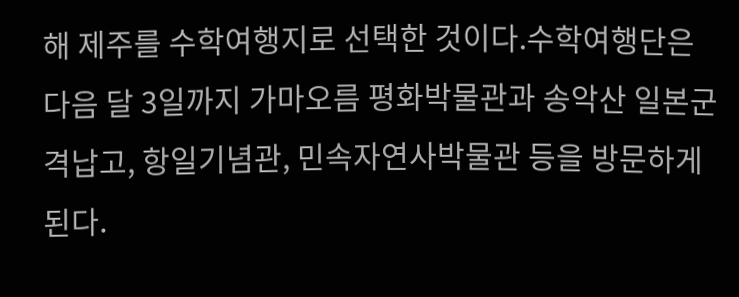해 제주를 수학여행지로 선택한 것이다.수학여행단은 다음 달 3일까지 가마오름 평화박물관과 송악산 일본군 격납고, 항일기념관, 민속자연사박물관 등을 방문하게 된다.